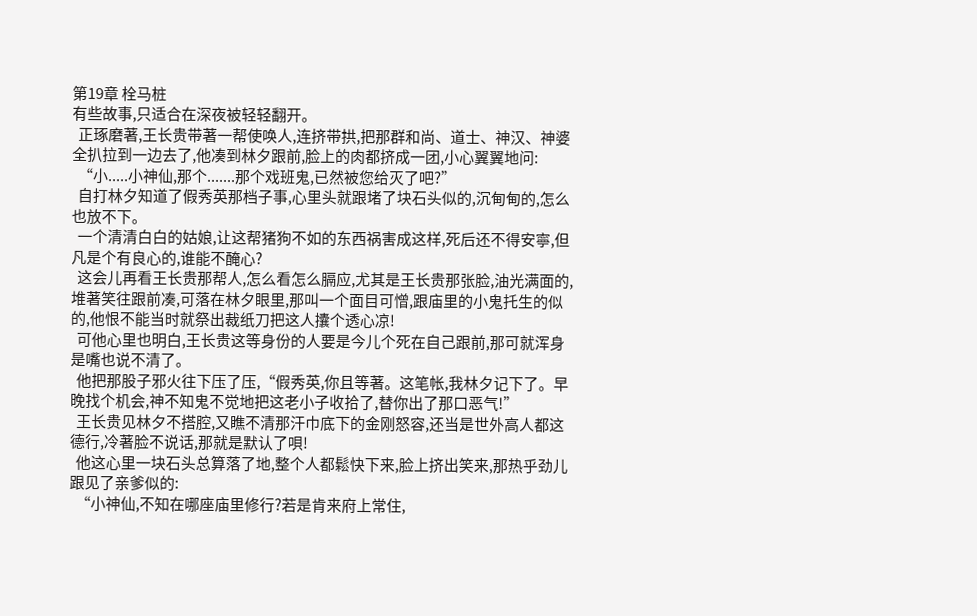第19章 栓马桩
有些故事,只适合在深夜被轻轻翻开。
  正琢磨著,王长贵带著一帮使唤人,连挤带拱,把那群和尚、道士、神汉、神婆全扒拉到一边去了,他凑到林夕跟前,脸上的肉都挤成一团,小心翼翼地问:
  “小.....小神仙,那个.......那个戏班鬼,已然被您给灭了吧?”
  自打林夕知道了假秀英那档子事,心里头就跟堵了块石头似的,沉甸甸的,怎么也放不下。
  一个清清白白的姑娘,让这帮猪狗不如的东西祸害成这样,死后还不得安寧,但凡是个有良心的,谁能不醃心?
  这会儿再看王长贵那帮人,怎么看怎么膈应,尤其是王长贵那张脸,油光满面的,堆著笑往跟前凑,可落在林夕眼里,那叫一个面目可憎,跟庙里的小鬼托生的似的,他恨不能当时就祭出裁纸刀把这人攮个透心凉!
  可他心里也明白,王长贵这等身份的人要是今儿个死在自己跟前,那可就浑身是嘴也说不清了。
  他把那股子邪火往下压了压,“假秀英,你且等著。这笔帐,我林夕记下了。早晚找个机会,神不知鬼不觉地把这老小子收拾了,替你出了那口恶气!”
  王长贵见林夕不搭腔,又瞧不清那汗巾底下的金刚怒容,还当是世外高人都这德行,冷著脸不说话,那就是默认了唄!
  他这心里一块石头总算落了地,整个人都鬆快下来,脸上挤出笑来,那热乎劲儿跟见了亲爹似的:
  “小神仙,不知在哪座庙里修行?若是肯来府上常住,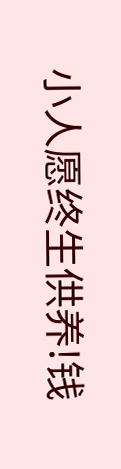小人愿终生供养!钱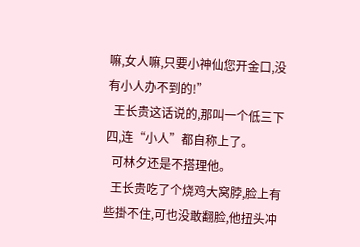嘛,女人嘛,只要小神仙您开金口,没有小人办不到的!”
  王长贵这话说的,那叫一个低三下四,连“小人”都自称上了。
  可林夕还是不搭理他。
  王长贵吃了个烧鸡大窝脖,脸上有些掛不住,可也没敢翻脸,他扭头冲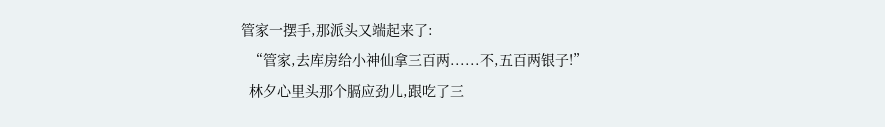管家一摆手,那派头又端起来了:
  “管家,去库房给小神仙拿三百两......不,五百两银子!”
  林夕心里头那个膈应劲儿,跟吃了三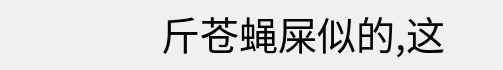斤苍蝇屎似的,这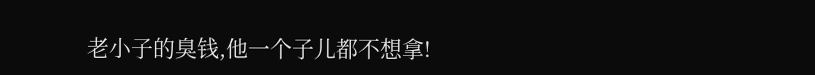老小子的臭钱,他一个子儿都不想拿!